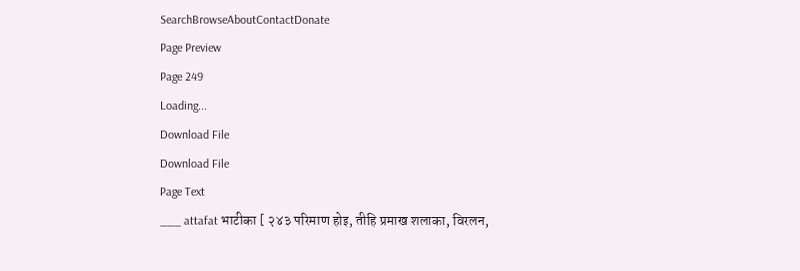SearchBrowseAboutContactDonate
Page Preview
Page 249
Loading...
Download File
Download File
Page Text
___ attafat भाटीका [ २४३ परिमाण होइ, तीहि प्रमाख शलाका, विरलन,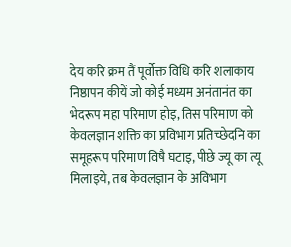देय करि क्रम तैं पूर्वोक्त विधि करि शलाकाय निष्ठापन कीयें जो कोई मध्यम अनंतानंत का भेदरूप महा परिमाण होइ, तिस परिमाण को केवलज्ञान शक्ति का प्रविभाग प्रतिच्छेदनि का समूहरूप परिमाण विषै घटाइ, पीछे ज्यू का त्यू मिलाइये, तब केवलज्ञान के अविभाग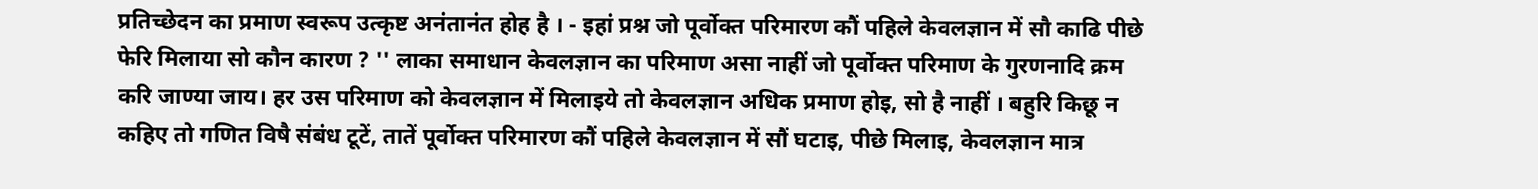प्रतिच्छेदन का प्रमाण स्वरूप उत्कृष्ट अनंतानंत होह है । - इहां प्रश्न जो पूर्वोक्त परिमारण कौं पहिले केवलज्ञान में सौ काढि पीछे फेरि मिलाया सो कौन कारण ? '' लाका समाधान केवलज्ञान का परिमाण असा नाहीं जो पूर्वोक्त परिमाण के गुरणनादि क्रम करि जाण्या जाय। हर उस परिमाण को केवलज्ञान में मिलाइये तो केवलज्ञान अधिक प्रमाण होइ, सो है नाहीं । बहुरि किछू न कहिए तो गणित विषै संबंध टूटें, तातें पूर्वोक्त परिमारण कौं पहिले केवलज्ञान में सौं घटाइ, पीछे मिलाइ, केवलज्ञान मात्र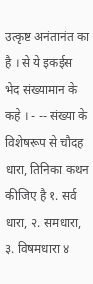उत्कृष्ट अनंतानंत का है । से ये इकईस भेद संख्यामान के कहे । - -- संख्या के विशेषरूप से चौदह धारा, तिनिका कथन कीजिए है १. सर्व धारा, २. समधारा, ३. विषमधारा ४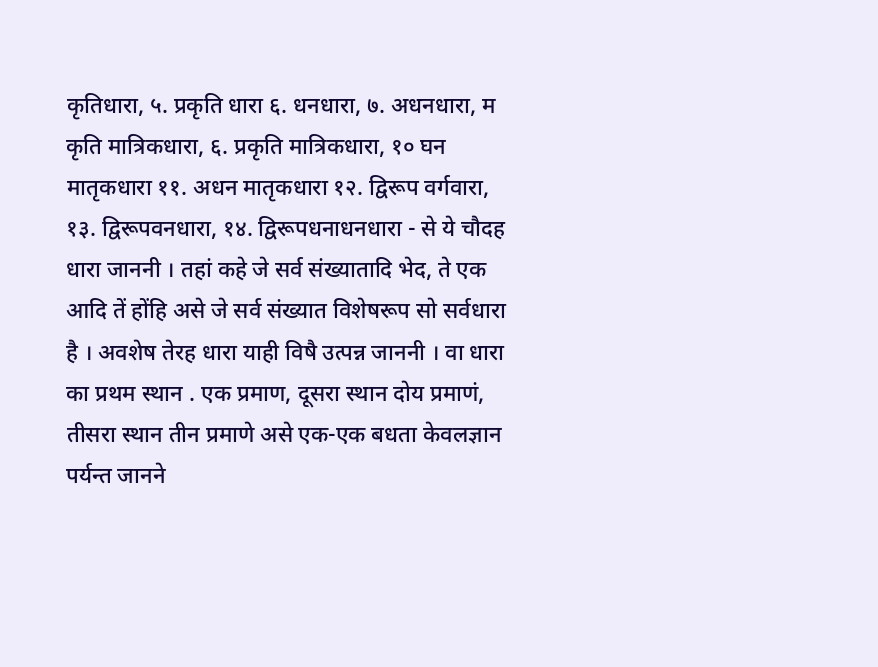कृतिधारा, ५. प्रकृति धारा ६. धनधारा, ७. अधनधारा, म कृति मात्रिकधारा, ६. प्रकृति मात्रिकधारा, १० घन मातृकधारा ११. अधन मातृकधारा १२. द्विरूप वर्गवारा, १३. द्विरूपवनधारा, १४. द्विरूपधनाधनधारा - से ये चौदह धारा जाननी । तहां कहे जे सर्व संख्यातादि भेद, ते एक आदि तें होंहि असे जे सर्व संख्यात विशेषरूप सो सर्वधारा है । अवशेष तेरह धारा याही विषै उत्पन्न जाननी । वा धारा का प्रथम स्थान . एक प्रमाण, दूसरा स्थान दोय प्रमाणं, तीसरा स्थान तीन प्रमाणे असे एक-एक बधता केवलज्ञान पर्यन्त जानने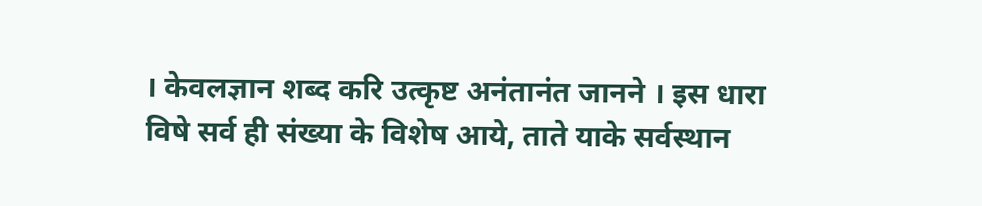। केवलज्ञान शब्द करि उत्कृष्ट अनंतानंत जानने । इस धारा विषे सर्व ही संख्या के विशेष आये, ताते याके सर्वस्थान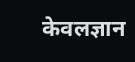केवलज्ञान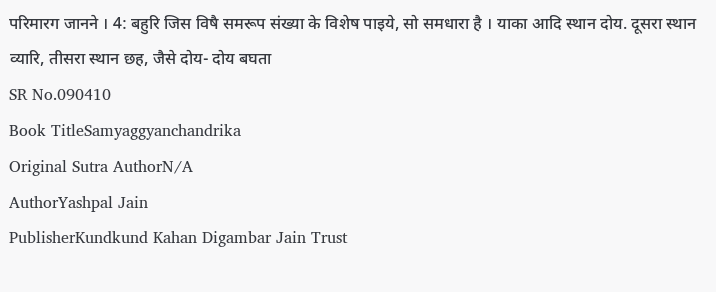परिमारग जानने । 4: बहुरि जिस विषै समरूप संख्या के विशेष पाइये, सो समधारा है । याका आदि स्थान दोय. दूसरा स्थान व्यारि, तीसरा स्थान छह, जैसे दोय- दोय बघता
SR No.090410
Book TitleSamyaggyanchandrika
Original Sutra AuthorN/A
AuthorYashpal Jain
PublisherKundkund Kahan Digambar Jain Trust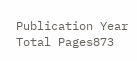Publication Year
Total Pages873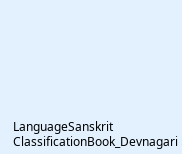LanguageSanskrit
ClassificationBook_Devnagari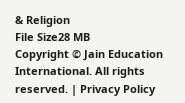& Religion
File Size28 MB
Copyright © Jain Education International. All rights reserved. | Privacy Policy